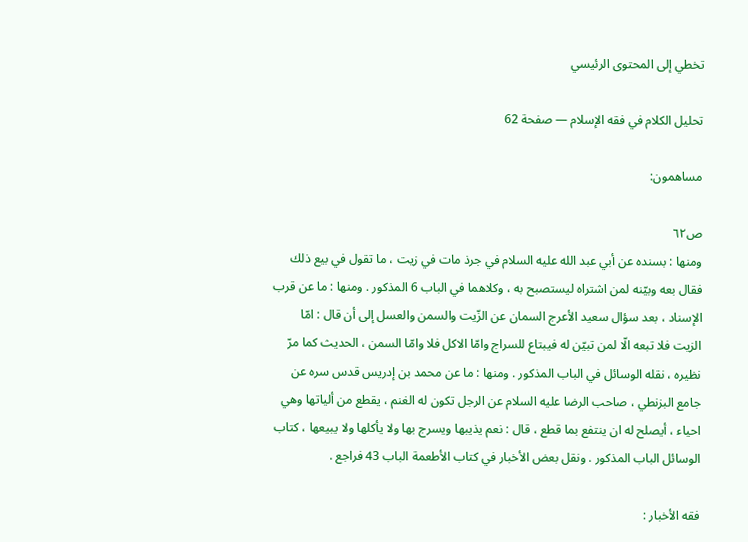تخطي إلى المحتوى الرئيسي

تحليل الكلام في فقه الإسلام — صفحة 62

مساهمون:

ص٦٢
ومنها : بسنده عن أبي عبد الله عليه السلام في جرذ مات في زيت ، ما تقول في بيع ذلك فقال بعه وبيّنه لمن اشتراه ليستصبح به ، وكلاهما في الباب 6 المذكور . ومنها : ما عن قرب الإسناد ، بعد سؤال سعيد الأعرج السمان عن الزّيت والسمن والعسل إلى أن قال : امّا الزيت فلا تبعه الّا لمن تبيّن له فيبتاع للسراج وامّا الاكل فلا وامّا السمن ، الحديث كما مرّ نظيره ، نقله الوسائل في الباب المذكور . ومنها : ما عن محمد بن إدريس قدس سره عن جامع البزنطي ، صاحب الرضا عليه السلام عن الرجل تكون له الغنم ، يقطع من ألياتها وهي احياء ، أيصلح له ان ينتفع بما قطع ، قال : نعم يذيبها ويسرج بها ولا يأكلها ولا يبيعها ، كتاب الوسائل الباب المذكور . ونقل بعض الأخبار في كتاب الأطعمة الباب 43 فراجع .

فقه الأخبار :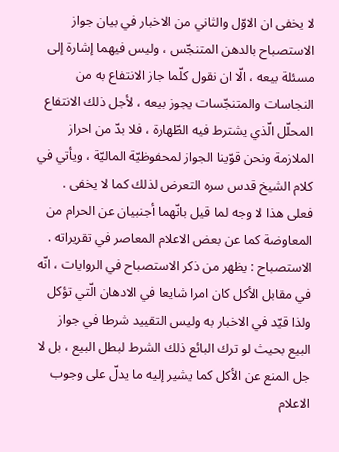لا يخفى ان الاوّل والثاني من الاخبار في بيان جواز الاستصباح بالدهن المتنجّس ، وليس فيهما إشارة إلى مسئلة بيعه ، الّا ان نقول كلّما جاز الانتفاع به من النجاسات والمتنجّسات يجوز بيعه ، لأجل ذلك الانتفاع المحلّل الّذي يشترط فيه الطّهارة ، فلا بدّ من احراز الملازمة ونحن قوّينا الجواز لمحفوظيّة الماليّة ، ويأتي في كلام الشيخ قدس سره التعرض لذلك كما لا يخفى . فعلى هذا لا وجه لما قيل بانّهما أجنبيان عن الحرام من المعاوضة كما عن بعض الاعلام المعاصر في تقريراته . الاستصباح : يظهر من ذكر الاستصباح في الروايات ، انّه في مقابل الأكل كان امرا شايعا في الادهان الّتي تؤكل ولذا قيّد في الاخبار به وليس التقييد شرطا في جواز البيع بحيث لو ترك البائع ذلك الشرط لبطل البيع ، بل لا جل المنع عن الأكل كما يشير إليه ما يدلّ على وجوب الاعلام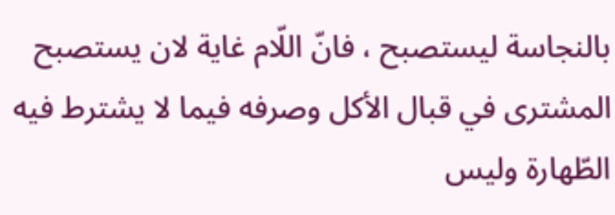بالنجاسة ليستصبح ، فانّ اللّام غاية لان يستصبح المشترى في قبال الأكل وصرفه فيما لا يشترط فيه الطّهارة وليس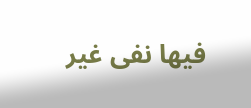فيها نفى غير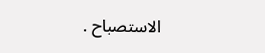الاستصباح .